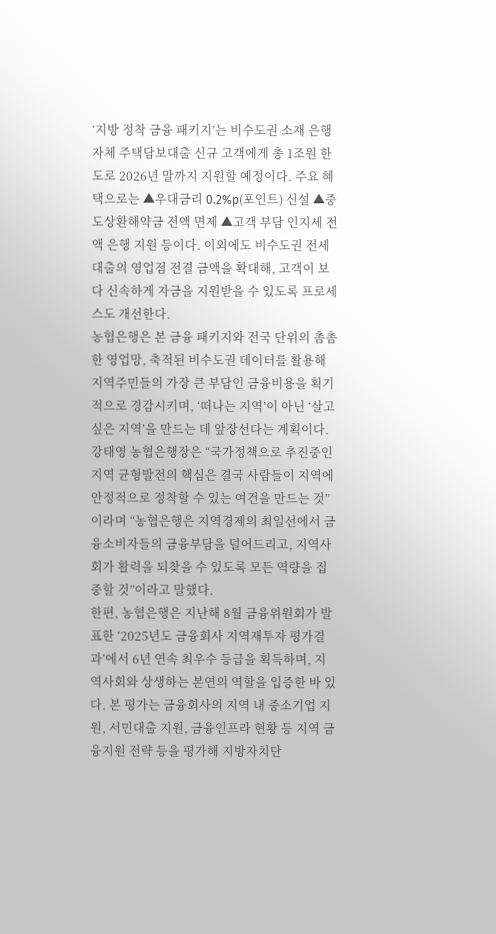‘지방 정착 금융 패키지’는 비수도권 소재 은행 자체 주택담보대출 신규 고객에게 총 1조원 한도로 2026년 말까지 지원할 예정이다. 주요 혜택으로는 ▲우대금리 0.2%p(포인트) 신설 ▲중도상환해약금 전액 면제 ▲고객 부담 인지세 전액 은행 지원 등이다. 이외에도 비수도권 전세대출의 영업점 전결 금액을 확대해, 고객이 보다 신속하게 자금을 지원받을 수 있도록 프로세스도 개선한다.
농협은행은 본 금융 패키지와 전국 단위의 촘촘한 영업망, 축적된 비수도권 데이터를 활용해 지역주민들의 가장 큰 부담인 금융비용을 획기적으로 경감시키며, ‘떠나는 지역’이 아닌 ‘살고 싶은 지역’을 만드는 데 앞장선다는 계획이다.
강태영 농협은행장은 “국가정책으로 추진중인 지역 균형발전의 핵심은 결국 사람들이 지역에 안정적으로 정착할 수 있는 여건을 만드는 것”이라며 “농협은행은 지역경제의 최일선에서 금융소비자들의 금융부담을 덜어드리고, 지역사회가 활력을 되찾을 수 있도록 모든 역량을 집중할 것”이라고 말했다.
한편, 농협은행은 지난해 8월 금융위원회가 발표한 ‘2025년도 금융회사 지역재투자 평가결과’에서 6년 연속 최우수 등급을 획득하며, 지역사회와 상생하는 본연의 역할을 입증한 바 있다. 본 평가는 금융회사의 지역 내 중소기업 지원, 서민대출 지원, 금융인프라 현황 등 지역 금융지원 전략 등을 평가해 지방자치단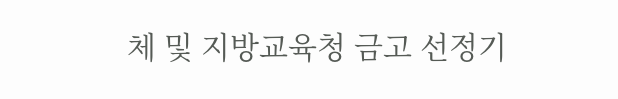체 및 지방교육청 금고 선정기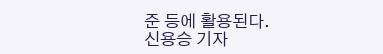준 등에 활용된다.
신용승 기자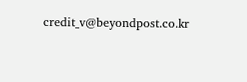credit_v@beyondpost.co.kr